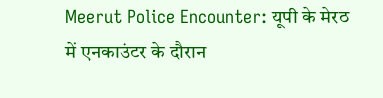Meerut Police Encounter: यूपी के मेरठ में एनकाउंटर के दौरान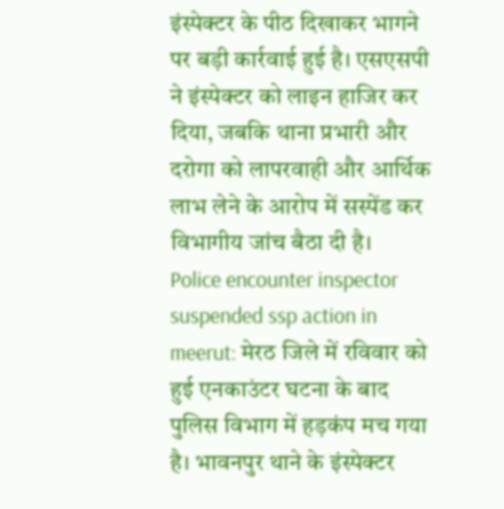इंस्पेक्टर के पीठ दिखाकर भागने पर बड़ी कार्रवाई हुई है। एसएसपी ने इंस्पेक्टर को लाइन हाजिर कर दिया, जबकि थाना प्रभारी और दरोगा को लापरवाही और आर्थिक लाभ लेने के आरोप में सस्पेंड कर विभागीय जांच बैठा दी है।
Police encounter inspector suspended ssp action in meerut: मेरठ जिले में रविवार को हुई एनकाउंटर घटना के बाद पुलिस विभाग में हड़कंप मच गया है। भावनपुर थाने के इंस्पेक्टर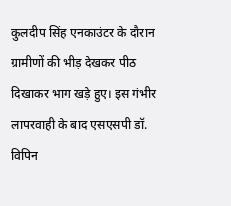कुलदीप सिंह एनकाउंटर के दौरान ग्रामीणों की भीड़ देखकर पीठ दिखाकर भाग खड़े हुए। इस गंभीर लापरवाही के बाद एसएसपी डॉ. विपिन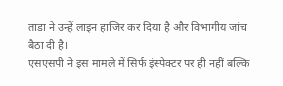ताडा ने उन्हें लाइन हाजिर कर दिया है और विभागीय जांच बैठा दी है।
एसएसपी ने इस मामले में सिर्फ इंस्पेक्टर पर ही नहीं बल्कि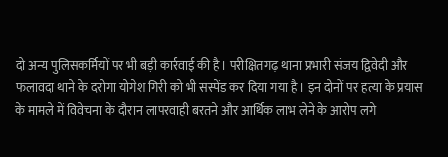दो अन्य पुलिसकर्मियों पर भी बड़ी कार्रवाई की है। परीक्षितगढ़ थाना प्रभारी संजय द्विवेदी और फलावदा थाने के दरोगा योगेश गिरी को भी सस्पेंड कर दिया गया है। इन दोनों पर हत्या के प्रयास के मामले में विवेचना के दौरान लापरवाही बरतने और आर्थिक लाभ लेने के आरोप लगे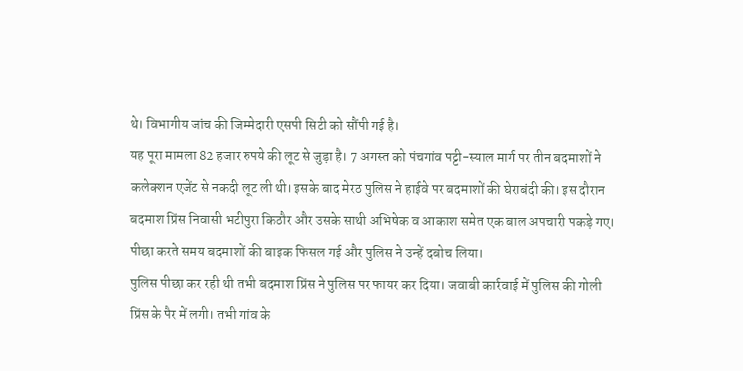थे। विभागीय जांच की जिम्मेदारी एसपी सिटी को सौंपी गई है।
यह पूरा मामला 82 हजार रुपये की लूट से जुड़ा है। 7 अगस्त को पंचगांव पट्टी-स्याल मार्ग पर तीन बदमाशों ने कलेक्शन एजेंट से नकदी लूट ली थी। इसके बाद मेरठ पुलिस ने हाईवे पर बदमाशों की घेराबंदी की। इस दौरान बदमाश प्रिंस निवासी भटीपुरा किठौर और उसके साथी अभिषेक व आकाश समेत एक बाल अपचारी पकड़े गए। पीछा करते समय बदमाशों की बाइक फिसल गई और पुलिस ने उन्हें दबोच लिया।
पुलिस पीछा कर रही थी तभी बदमाश प्रिंस ने पुलिस पर फायर कर दिया। जवाबी कार्रवाई में पुलिस की गोली प्रिंस के पैर में लगी। तभी गांव के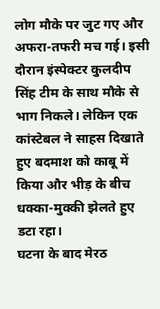लोग मौके पर जुट गए और अफरा-तफरी मच गई। इसी दौरान इंस्पेक्टर कुलदीप सिंह टीम के साथ मौके से भाग निकले। लेकिन एक कांस्टेबल ने साहस दिखाते हुए बदमाश को काबू में किया और भीड़ के बीच धक्का-मुक्की झेलते हुए डटा रहा।
घटना के बाद मेरठ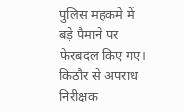पुलिस महकमे में बड़े पैमाने पर फेरबदल किए गए। किठौर से अपराध निरीक्षक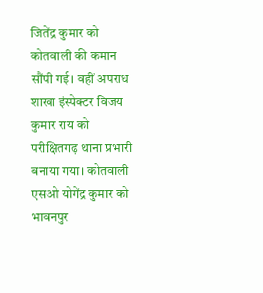जितेंद्र कुमार को कोतवाली की कमान सौंपी गई। वहीं अपराध शाखा इंस्पेक्टर विजय कुमार राय को परीक्षितगढ़ थाना प्रभारी बनाया गया। कोतवाली एसओ योगेंद्र कुमार को भावनपुर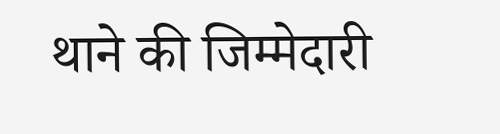थाने की जिम्मेदारी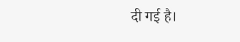दी गई है।